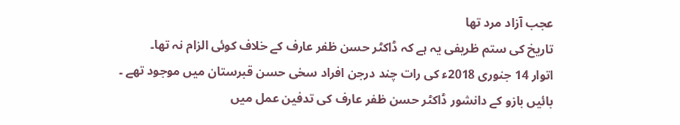عجب آزاد مرد تھا
تاریخ کی ستم ظریفی یہ ہے کہ ڈاکٹر حسن ظفر عارف کے خلاف کوئی الزام نہ تھا۔
اتوار 14 جنوری 2018ء کی رات چند درجن افراد سخی حسن قبرستان میں موجود تھے ۔ بائیں بازو کے دانشور ڈاکٹر حسن ظفر عارف کی تدفین عمل میں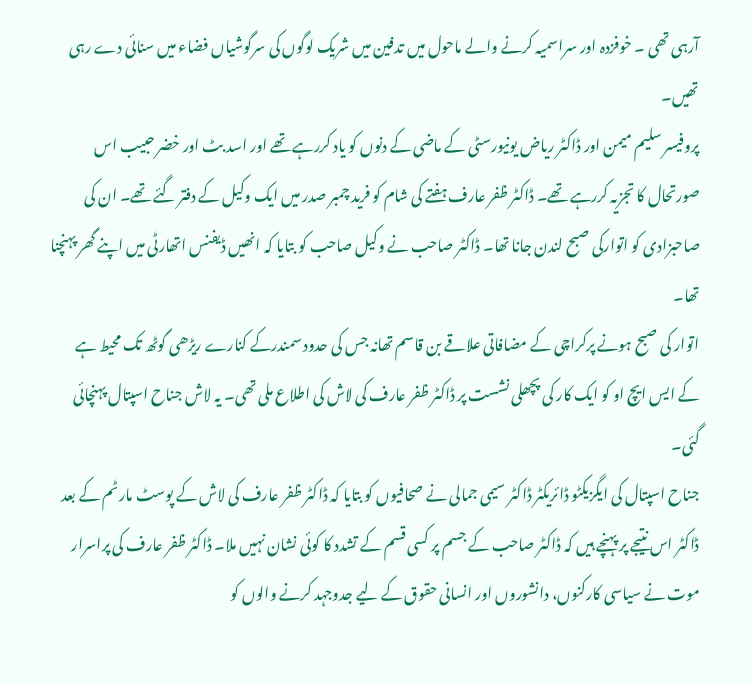آرہی تھی ۔ خوفزدہ اور سراسمیہ کرنے والے ماحول میں تدفین میں شریک لوگوں کی سرگوشیاں فضاء میں سنائی دے رہی تھیں۔
پروفیسر سلیم میمن اور ڈاکٹر ریاض یونیورسٹی کے ماضی کے دنوں کو یاد کررہے تھے اور اسد بٹ اور خضر حبیب اس صورتحال کا تجزیہ کررہے تھے۔ ڈاکٹر ظفر عارف ہفتے کی شام کو فرید چمبر صدر میں ایک وکیل کے دفتر گئے تھے۔ ان کی صاحبزادی کو اتوارکی صبح لندن جانا تھا۔ ڈاکٹر صاحب نے وکیل صاحب کو بتایا کہ انھیں ڈیفنس اتھارٹی میں اپنے گھر پہنچنا تھا۔
اتوار کی صبح ہونے پرکراچی کے مضافاتی علاقے بن قاسم تھانہ جس کی حدود سمندرکے کنارے ریڑھی گوٹھ تک محیط ہے کے ایس ایچ او کو ایک کار کی پچھلی نشست پر ڈاکٹر ظفر عارف کی لاش کی اطلاع ملی تھی۔ یہ لاش جناح اسپتال پہنچائی گئی۔
جناح اسپتال کی ایگزیکٹو ڈائریکٹر ڈاکٹر سیمی جمالی نے صحافیوں کو بتایا کہ ڈاکٹر ظفر عارف کی لاش کے پوسٹ مارٹم کے بعد ڈاکٹر اس نتیجے پر پہنچے ہیں کہ ڈاکٹر صاحب کے جسم پر کسی قسم کے تشدد کا کوئی نشان نہیں ملا۔ ڈاکٹر ظفر عارف کی پراسرار موت نے سیاسی کارکنوں، دانشوروں اور انسانی حقوق کے لیے جدوجہد کرنے والوں کو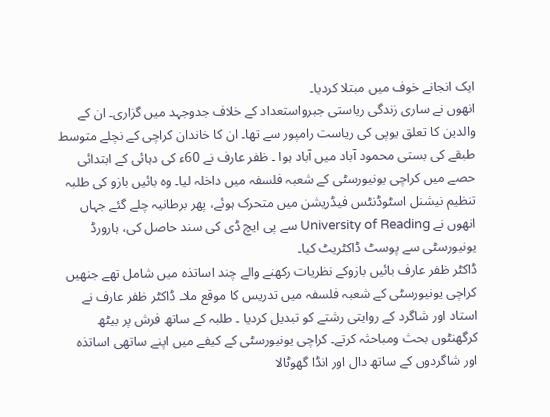ایک انجانے خوف میں مبتلا کردیا۔
انھوں نے ساری زندگی ریاستی جبرواستعداد کے خلاف جدوجہد میں گزاری۔ ان کے والدین کا تعلق یوپی کی ریاست رامپور سے تھا۔ ان کا خاندان کراچی کے نچلے متوسط طبقے کی بستی محمود آباد میں آباد ہوا ۔ ظفر عارف نے 60ء کی دہائی کے ابتدائی حصے میں کراچی یونیورسٹی کے شعبہ فلسفہ میں داخلہ لیا۔ وہ بائیں بازو کی طلبہ تنظیم نیشنل اسٹوڈنٹس فیڈریشن میں متحرک ہوئے، پھر برطانیہ چلے گئے جہاں انھوں نے University of Reading سے پی ایچ ڈی کی سند حاصل کی، ہارورڈ یونیورسٹی سے پوسٹ ڈاکٹریٹ کیا۔
ڈاکٹر ظفر عارف بائیں بازوکے نظریات رکھنے والے چند اساتذہ میں شامل تھے جنھیں کراچی یونیورسٹی کے شعبہ فلسفہ میں تدریس کا موقع ملا۔ ڈاکٹر ظفر عارف نے استاد اور شاگرد کے روایتی رشتے کو تبدیل کردیا ۔ طلبہ کے ساتھ فرش پر بیٹھ کرگھنٹوں بحث ومباحثہ کرتے۔ کراچی یونیورسٹی کے کیفے میں اپنے ساتھی اساتذہ اور شاگردوں کے ساتھ دال اور انڈا گھوٹالا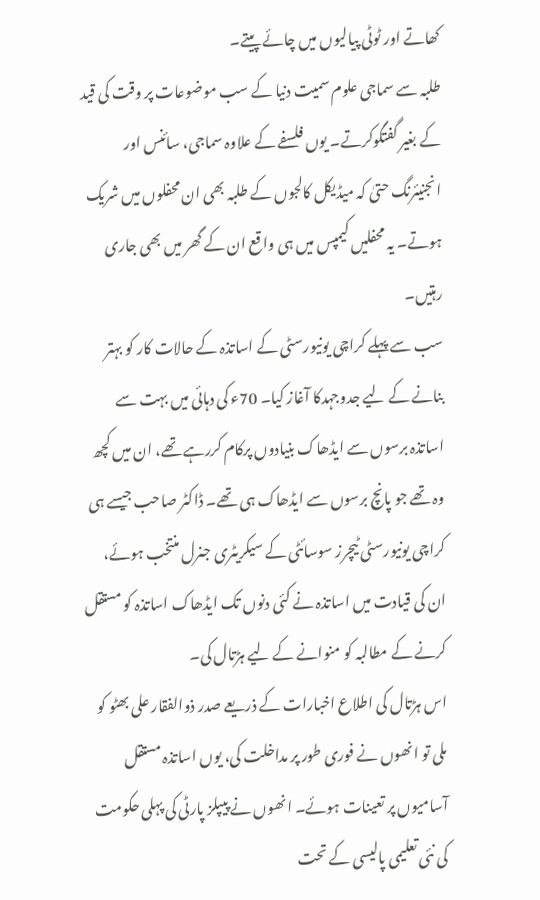کھاتے اور ٹوٹی پیالیوں میں چائے پیتے۔
طلبہ سے سماجی علوم سمیت دنیا کے سب موضوعات پر وقت کی قید کے بغیر گفتگوکرتے۔ یوں فلسفے کے علاوہ سماجی، سائنس اور انجنیئرنگ حتیٰ کہ میڈیکل کالجوں کے طلبہ بھی ان محفلوں میں شریک ہوتے۔ یہ محفلیں کیمپس میں ہی واقع ان کے گھر میں بھی جاری رہتیں۔
سب سے پہلے کراچی یونیورسٹی کے اساتذہ کے حالات کار کو بہتر بنانے کے لیے جدوجہدکا آغاز کیا۔ 70ء کی دہائی میں بہت سے اساتذہ برسوں سے ایڈھاک بنیادوں پرکام کررہے تھے، ان میں کچھ وہ تھے جو پانچ برسوں سے ایڈھاک ہی تھے۔ ڈاکٹر صاحب جیسے ہی کراچی یونیورسٹی ٹیچرز سوسائٹی کے سیکریٹری جنرل منتخب ہوئے، ان کی قیادت میں اساتذہ نے کئی دنوں تک ایڈھاک اساتذہ کو مستقل کرنے کے مطالبہ کو منوانے کے لیے ہڑتال کی۔
اس ہڑتال کی اطلاع اخبارات کے ذریعے صدر ذوالفقار علی بھٹو کو ملی تو انھوں نے فوری طور پر مداخلت کی، یوں اساتذہ مستقل آسامیوں پر تعینات ہوئے۔ انھوں نے پیپلز پارٹی کی پہلی حکومت کی نئی تعلیمی پالیسی کے تحت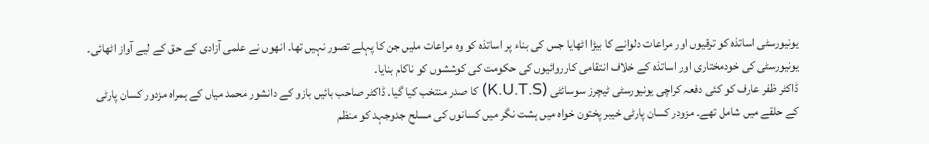یونیورسٹی اساتذہ کو ترقیوں اور مراعات دلوانے کا بیڑا اٹھایا جس کی بناء پر اساتذہ کو وہ مراعات ملیں جن کا پہلے تصور نہیں تھا۔ انھوں نے علمی آزادی کے حق کے لیے آواز اٹھائی۔ یونیورسٹی کی خودمختاری اور اساتذہ کے خلاف انتقامی کارروائیوں کی حکومت کی کوششوں کو ناکام بنایا۔
ڈاکٹر ظفر عارف کو کئی دفعہ کراچی یونیورسٹی ٹیچرز سوسائٹی (K.U.T.S) کا صدر منتخب کیا گیا۔ ڈاکٹر صاحب بائیں بازو کے دانشور محمد میاں کے ہمراہ مزدور کسان پارٹی کے حلقے میں شامل تھے۔ مزودر کسان پارٹی خیبر پختون خواہ میں ہشت نگر میں کسانوں کی مسلح جدوجہد کو منظم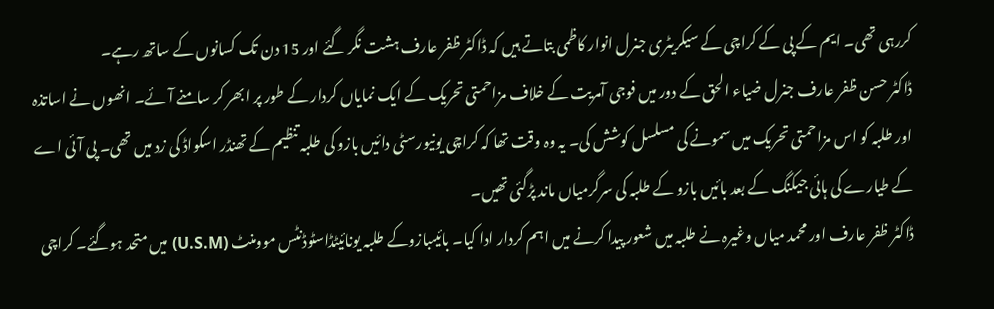کررہی تھی۔ ایم کے پی کے کراچی کے سیکریٹری جنرل انوار کاظمی بتاتے ہیں کہ ڈاکٹر ظفر عارف ہشت نگر گئے اور 15 دن تک کسانوں کے ساتھ رہے۔
ڈاکٹر حسن ظفر عارف جنرل ضیاء الحق کے دور میں فوجی آمریت کے خلاف مزاحمتی تحریک کے ایک نمایاں کردار کے طور پر ابھر کر سامنے آئے۔ انھوں نے اساتذہ اور طلبہ کو اس مزاحمتی تحریک میں سمونے کی مسلسل کوشش کی۔ یہ وہ وقت تھا کہ کراچی یونیورسٹی دائیں بازو کی طلبہ تنظیم کے تھنڈر اسکواڈ کی زد میں تھی۔ پی آئی اے کے طیارے کی ہائی جیکنگ کے بعد بائیں بازو کے طلبہ کی سرگرمیاں ماند پڑگئی تھیں۔
ڈاکٹر ظفر عارف اور محمد میاں وغیرہ نے طلبہ میں شعور پیدا کرنے میں اہم کردار ادا کیا۔ بائیںبازوکے طلبہ یونائیٹڈاسٹوڈنٹس موومنٹ (U.S.M) میں متحد ہوگئے۔ کراچی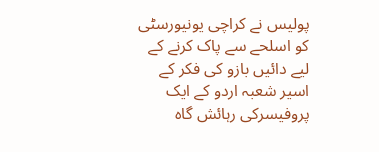پولیس نے کراچی یونیورسٹی کو اسلحے سے پاک کرنے کے لیے دائیں بازو کی فکر کے اسیر شعبہ اردو کے ایک پروفیسرکی رہائش گاہ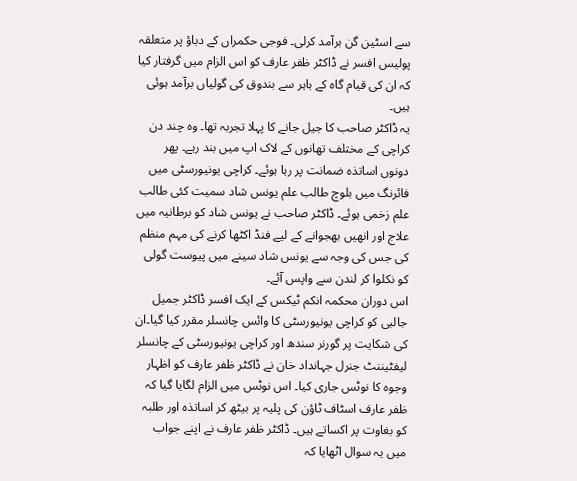سے اسٹین گن برآمد کرلی۔ فوجی حکمراں کے دباؤ پر متعلقہ پولیس افسر نے ڈاکٹر ظفر عارف کو اس الزام میں گرفتار کیا کہ ان کی قیام گاہ کے باہر سے بندوق کی گولیاں برآمد ہوئی ہیں۔
یہ ڈاکٹر صاحب کا جیل جانے کا پہلا تجربہ تھا۔ وہ چند دن کراچی کے مختلف تھانوں کے لاک اپ میں بند رہے۔ پھر دونوں اساتذہ ضمانت پر رہا ہوئے۔ کراچی یونیورسٹی میں فائرنگ میں بلوچ طالب علم یونس شاد سمیت کئی طالب علم زخمی ہوئے۔ ڈاکٹر صاحب نے یونس شاد کو برطانیہ میں علاج اور انھیں بھجوانے کے لیے فنڈ اکٹھا کرنے کی مہم منظم کی جس کی وجہ سے یونس شاد سینے میں پیوست گولی کو نکلوا کر لندن سے واپس آئے۔
اس دوران محکمہ انکم ٹیکس کے ایک افسر ڈاکٹر جمیل جالبی کو کراچی یونیورسٹی کا وائس چانسلر مقرر کیا گیا۔ان کی شکایت پر گورنر سندھ اور کراچی یونیورسٹی کے چانسلر لیفٹیننٹ جنرل جہانداد خان نے ڈاکٹر ظفر عارف کو اظہار وجوہ کا نوٹس جاری کیا۔ اس نوٹس میں الزام لگایا گیا کہ ظفر عارف اسٹاف ٹاؤن کی پلیہ پر بیٹھ کر اساتذہ اور طلبہ کو بغاوت پر اکساتے ہیں۔ ڈاکٹر ظفر عارف نے اپنے جواب میں یہ سوال اٹھایا کہ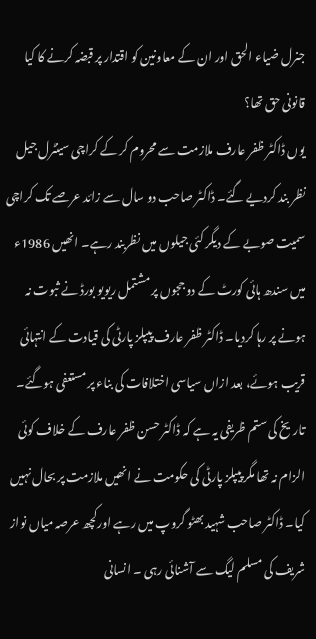جنرل ضیاء الحق اور ان کے معاونین کو اقتدار پر قبضہ کرنے کا کیا قانونی حق تھا؟
یوں ڈاکٹر ظفر عارف ملازمت سے محروم کر کے کراچی سینٹرل جیل نظر بند کردیے گئے۔ ڈاکٹر صاحب دو سال سے زائد عرصے تک کراچی سمیت صوبے کے دیگر کئی جیلوں میں نظربند رہے۔ انھیں 1986ء میں سندھ ہائی کورٹ کے دو ججوں پر مشتمل ریویو بورڈ نے ثبوت نہ ہونے پر رہا کردیا۔ ڈاکٹر ظفر عارف پیپلز پارٹی کی قیادت کے انتہائی قریب ہوئے، بعد ازاں سیاسی اختلافات کی بناء پر مستعفی ہوگئے۔
تاریخ کی ستم ظریفی یہ ہے کہ ڈاکٹر حسن ظفر عارف کے خلاف کوئی الزام نہ تھا مگر پیپلز پارٹی کی حکومت نے انھیں ملازمت پر بحال نہیں کیا۔ ڈاکٹر صاحب شہید بھٹو گروپ میں رہے اورکچھ عرصہ میاں نواز شریف کی مسلم لیگ سے آشنائی رہی ۔ انسانی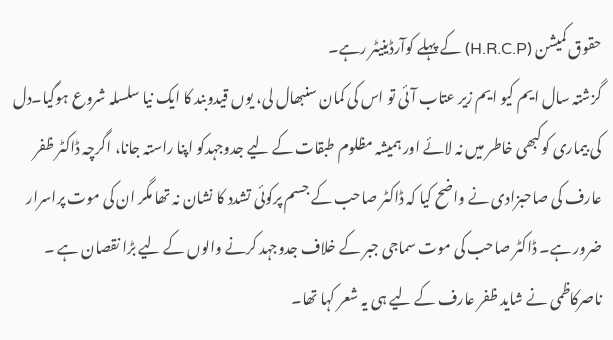حقوق کمیشن (H.R.C.P) کے پہلے کوآرڈینیٹر رہے۔
گزشتہ سال ایم کیو ایم زیر عتاب آئی تو اس کی کمان سنبھال لی، یوں قیدوبند کا ایک نیا سلسلہ شروع ہوگیا۔دل کی بیماری کوکبھی خاطر میں نہ لائے اور ہمیشہ مظلوم طبقات کے لیے جدوجہدکو اپنا راستہ جانا، اگرچہ ڈاکٹر ظفر عارف کی صاحبزادی نے واضح کیا کہ ڈاکٹر صاحب کے جسم پرکوئی تشدد کا نشان نہ تھا مگر ان کی موت پراسرار ضرور ہے۔ ڈاکٹر صاحب کی موت سماجی جبر کے خلاف جدوجہد کرنے والوں کے لیے بڑا نقصان ہے ۔ ناصرکاظمی نے شاید ظفر عارف کے لیے ہی یہ شعر کہا تھا۔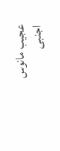عجیب مانوس اجنبی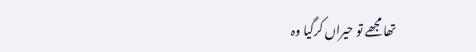تھا مجھے تو حیراں کرگیا وہ